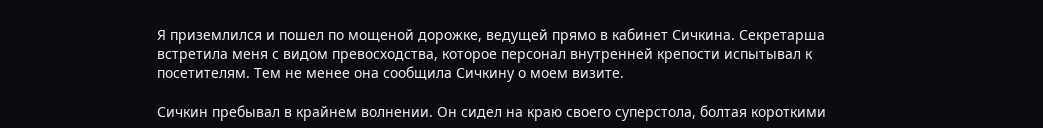Я приземлился и пошел по мощеной дорожке, ведущей прямо в кабинет Сичкина. Секретарша встретила меня с видом превосходства, которое персонал внутренней крепости испытывал к посетителям. Тем не менее она сообщила Сичкину о моем визите.

Сичкин пребывал в крайнем волнении. Он сидел на краю своего суперстола, болтая короткими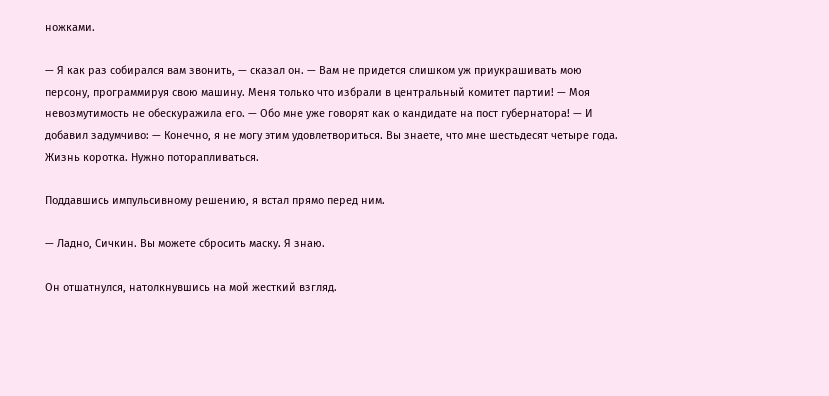ножками.

— Я как раз собирался вам звонить, — сказал он. — Вам не придется слишком уж приукрашивать мою персону, программируя свою машину. Меня только что избрали в центральный комитет партии! — Моя невозмутимость не обескуражила его. — Обо мне уже говорят как о кандидате на пост губернатора! — И добавил задумчиво: — Конечно, я не могу этим удовлетвориться. Вы знаете, что мне шестьдесят четыре года. Жизнь коротка. Нужно поторапливаться.

Поддавшись импульсивному решению, я встал прямо перед ним.

— Ладно, Сичкин. Вы можете сбросить маску. Я знаю.

Он отшатнулся, натолкнувшись на мой жесткий взгляд.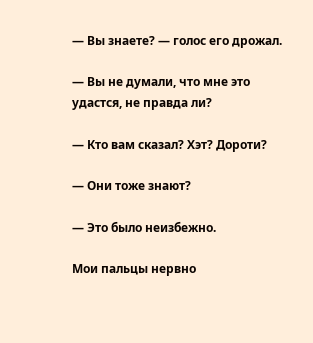— Вы знаете? — голос его дрожал.

— Вы не думали, что мне это удастся, не правда ли?

— Кто вам сказал? Хэт? Дороти?

— Они тоже знают?

— Это было неизбежно.

Мои пальцы нервно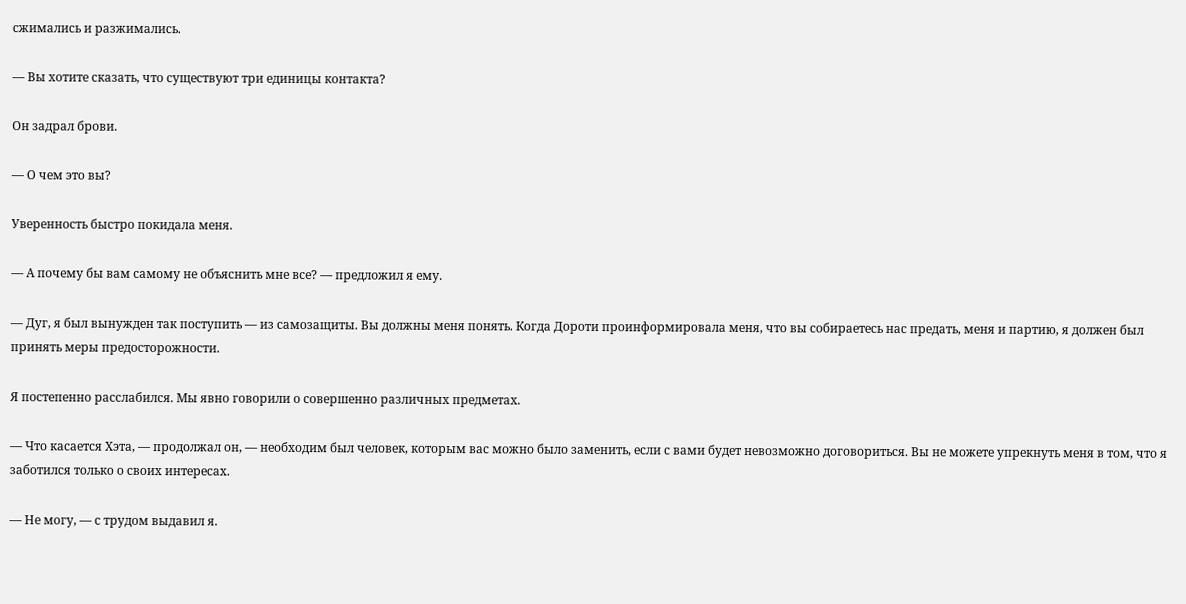сжимались и разжимались.

— Вы хотите сказать, что существуют три единицы контакта?

Он задрал брови.

— О чем это вы?

Уверенность быстро покидала меня.

— А почему бы вам самому не объяснить мне все? — предложил я ему.

— Дуг, я был вынужден так поступить — из самозащиты. Вы должны меня понять. Когда Дороти проинформировала меня, что вы собираетесь нас предать, меня и партию, я должен был принять меры предосторожности.

Я постепенно расслабился. Мы явно говорили о совершенно различных предметах.

— Что касается Хэта, — продолжал он, — необходим был человек, которым вас можно было заменить, если с вами будет невозможно договориться. Вы не можете упрекнуть меня в том, что я заботился только о своих интересах.

— Не могу, — с трудом выдавил я.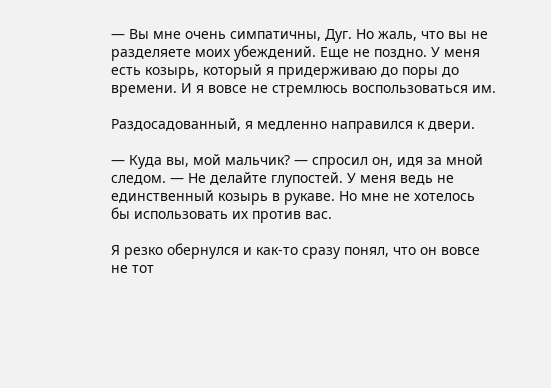— Вы мне очень симпатичны, Дуг. Но жаль, что вы не разделяете моих убеждений. Еще не поздно. У меня есть козырь, который я придерживаю до поры до времени. И я вовсе не стремлюсь воспользоваться им.

Раздосадованный, я медленно направился к двери.

— Куда вы, мой мальчик? — спросил он, идя за мной следом. — Не делайте глупостей. У меня ведь не единственный козырь в рукаве. Но мне не хотелось бы использовать их против вас.

Я резко обернулся и как-то сразу понял, что он вовсе не тот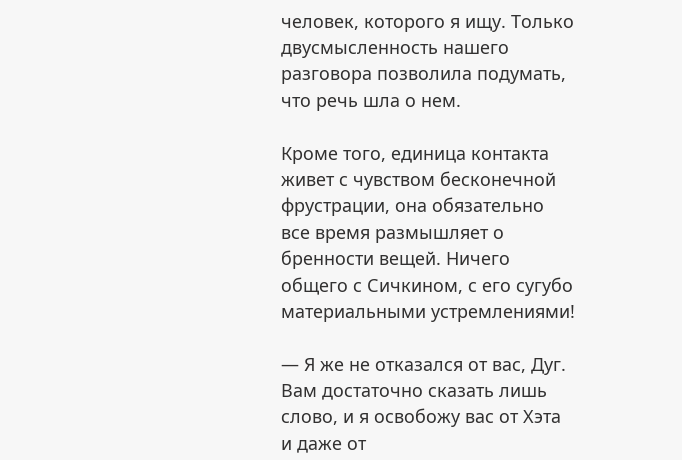человек, которого я ищу. Только двусмысленность нашего разговора позволила подумать, что речь шла о нем.

Кроме того, единица контакта живет с чувством бесконечной фрустрации, она обязательно все время размышляет о бренности вещей. Ничего общего с Сичкином, с его сугубо материальными устремлениями!

— Я же не отказался от вас, Дуг. Вам достаточно сказать лишь слово, и я освобожу вас от Хэта и даже от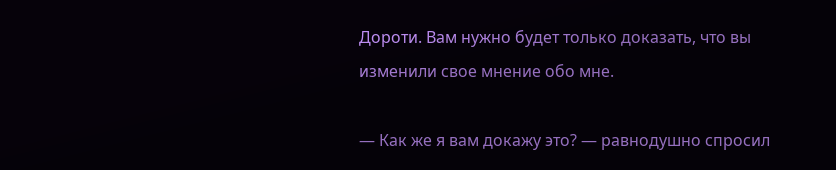Дороти. Вам нужно будет только доказать, что вы изменили свое мнение обо мне.

— Как же я вам докажу это? — равнодушно спросил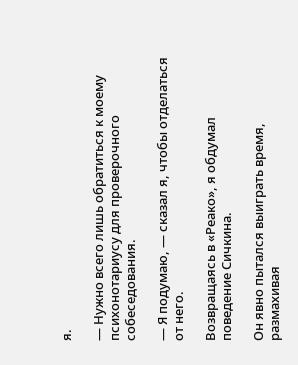я.

— Нужно всего лишь обратиться к моему психонотариусу для проверочного собеседования.

— Я подумаю, — сказал я, чтобы отделаться от него.

Возвращаясь в «Реако», я обдумал поведение Сичкина.

Он явно пытался выиграть время, размахивая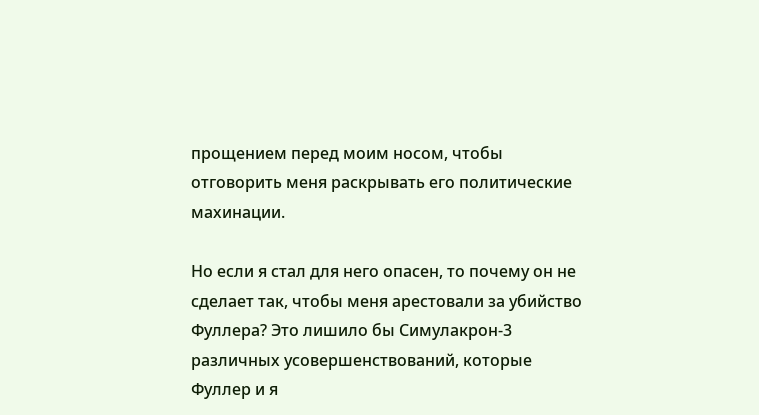прощением перед моим носом, чтобы отговорить меня раскрывать его политические махинации.

Но если я стал для него опасен, то почему он не сделает так, чтобы меня арестовали за убийство Фуллера? Это лишило бы Симулакрон-3 различных усовершенствований, которые Фуллер и я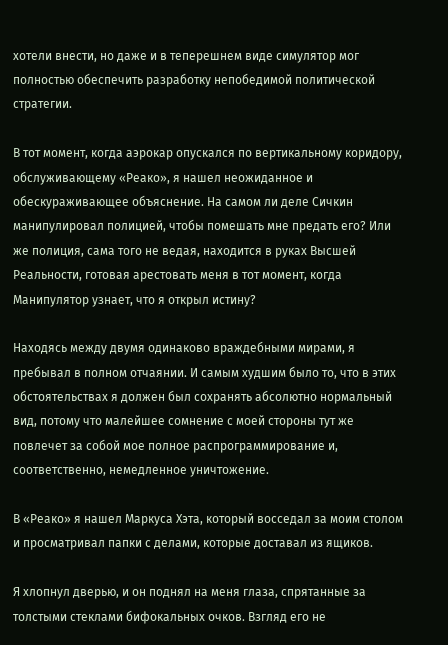хотели внести, но даже и в теперешнем виде симулятор мог полностью обеспечить разработку непобедимой политической стратегии.

В тот момент, когда аэрокар опускался по вертикальному коридору, обслуживающему «Реако», я нашел неожиданное и обескураживающее объяснение. На самом ли деле Сичкин манипулировал полицией, чтобы помешать мне предать его? Или же полиция, сама того не ведая, находится в руках Высшей Реальности, готовая арестовать меня в тот момент, когда Манипулятор узнает, что я открыл истину?

Находясь между двумя одинаково враждебными мирами, я пребывал в полном отчаянии. И самым худшим было то, что в этих обстоятельствах я должен был сохранять абсолютно нормальный вид, потому что малейшее сомнение с моей стороны тут же повлечет за собой мое полное распрограммирование и, соответственно, немедленное уничтожение.

В «Реако» я нашел Маркуса Хэта, который восседал за моим столом и просматривал папки с делами, которые доставал из ящиков.

Я хлопнул дверью, и он поднял на меня глаза, спрятанные за толстыми стеклами бифокальных очков. Взгляд его не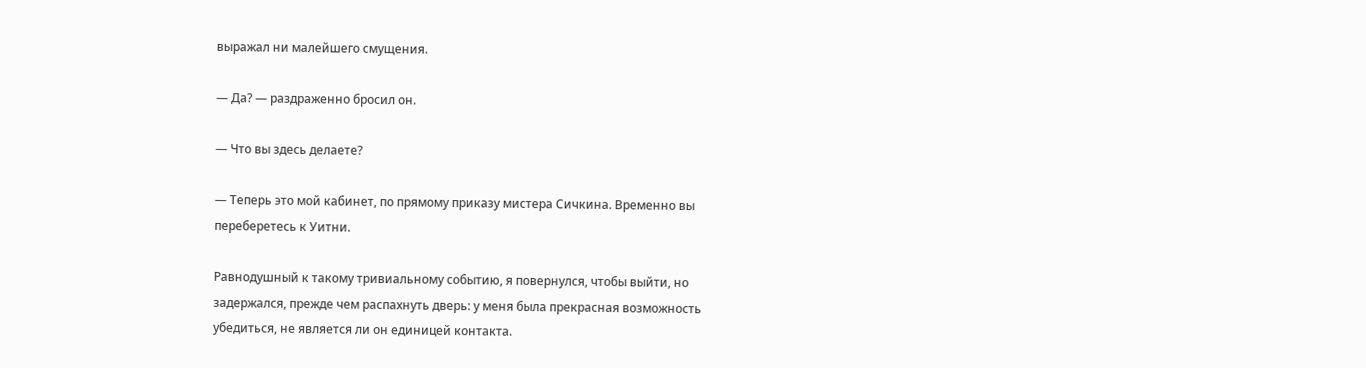выражал ни малейшего смущения.

— Да? — раздраженно бросил он.

— Что вы здесь делаете?

— Теперь это мой кабинет, по прямому приказу мистера Сичкина. Временно вы переберетесь к Уитни.

Равнодушный к такому тривиальному событию, я повернулся, чтобы выйти, но задержался, прежде чем распахнуть дверь: у меня была прекрасная возможность убедиться, не является ли он единицей контакта.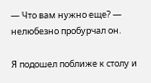— Что вам нужно еще? — нелюбезно пробурчал он.

Я подошел поближе к столу и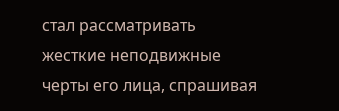стал рассматривать жесткие неподвижные черты его лица, спрашивая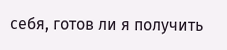себя, готов ли я получить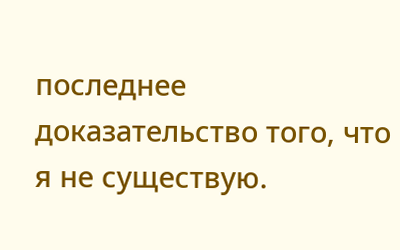последнее доказательство того, что я не существую.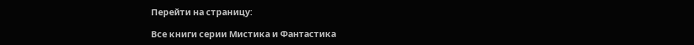Перейти на страницу:

Все книги серии Мистика и Фантастика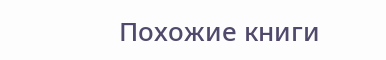Похожие книги